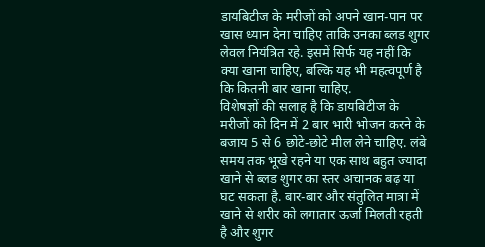डायबिटीज के मरीजों को अपने खान-पान पर खास ध्यान देना चाहिए ताकि उनका ब्लड शुगर लेवल नियंत्रित रहे. इसमें सिर्फ यह नहीं कि क्या खाना चाहिए, बल्कि यह भी महत्वपूर्ण है कि कितनी बार खाना चाहिए.
विशेषज्ञों की सलाह है कि डायबिटीज के मरीजों को दिन में 2 बार भारी भोजन करने के बजाय 5 से 6 छोटे-छोटे मील लेने चाहिए. लंबे समय तक भूखे रहने या एक साथ बहुत ज्यादा खाने से ब्लड शुगर का स्तर अचानक बढ़ या घट सकता है. बार-बार और संतुलित मात्रा में खाने से शरीर को लगातार ऊर्जा मिलती रहती है और शुगर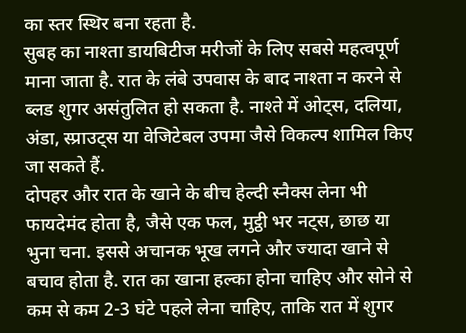का स्तर स्थिर बना रहता है.
सुबह का नाश्ता डायबिटीज मरीजों के लिए सबसे महत्वपूर्ण माना जाता है. रात के लंबे उपवास के बाद नाश्ता न करने से ब्लड शुगर असंतुलित हो सकता है. नाश्ते में ओट्स, दलिया, अंडा, स्प्राउट्स या वेजिटेबल उपमा जैसे विकल्प शामिल किए जा सकते हैं.
दोपहर और रात के खाने के बीच हेल्दी स्नैक्स लेना भी फायदेमंद होता है, जैसे एक फल, मुट्ठी भर नट्स, छाछ या भुना चना. इससे अचानक भूख लगने और ज्यादा खाने से बचाव होता है. रात का खाना हल्का होना चाहिए और सोने से कम से कम 2-3 घंटे पहले लेना चाहिए, ताकि रात में शुगर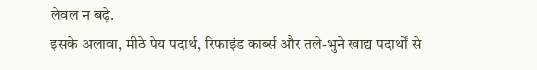लेवल न बढ़े.
इसके अलावा, मीठे पेय पदार्थ, रिफाइंड कार्ब्स और तले-भुने खाद्य पदार्थों से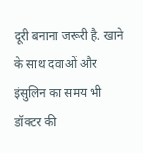दूरी बनाना जरूरी है. खाने के साथ दवाओं और इंसुलिन का समय भी डॉक्टर की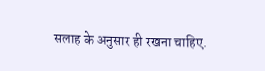सलाह के अनुसार ही रखना चाहिए.